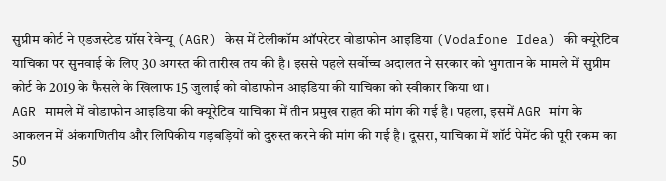सुप्रीम कोर्ट ने एडजस्टेड ग्रॉस रेवेन्यू (AGR) केस में टेलीकॉम ऑपरेटर वोडाफोन आइडिया (Vodafone Idea) की क्यूरेटिव याचिका पर सुनवाई के लिए 30 अगस्त की तारीख तय की है। इससे पहले सर्वोच्च अदालत ने सरकार को भुगतान के मामले में सुप्रीम कोर्ट के 2019 के फैसले के खिलाफ 15 जुलाई को वोडाफोन आइडिया की याचिका को स्वीकार किया था।
AGR मामले में वोडाफोन आइडिया की क्यूरेटिव याचिका में तीन प्रमुख राहत की मांग की गई है। पहला, इसमें AGR मांग के आकलन में अंकगणितीय और लिपिकीय गड़बड़ियों को दुरुस्त करने की मांग की गई है। दूसरा, याचिका में शॉर्ट पेमेंट की पूरी रकम का 50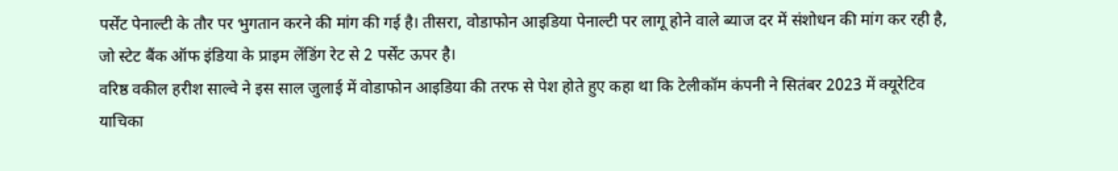पर्सेंट पेनाल्टी के तौर पर भुगतान करने की मांग की गई है। तीसरा, वोडाफोन आइडिया पेनाल्टी पर लागू होने वाले ब्याज दर में संशोधन की मांग कर रही है, जो स्टेट बैंक ऑफ इंडिया के प्राइम लेंडिंग रेट से 2 पर्सेंट ऊपर है।
वरिष्ठ वकील हरीश साल्वे ने इस साल जुलाई में वोडाफोन आइडिया की तरफ से पेश होते हुए कहा था कि टेलीकॉम कंपनी ने सितंबर 2023 में क्यूरेटिव याचिका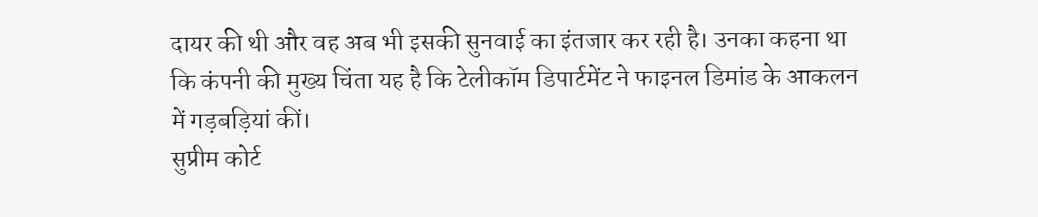दायर की थी और वह अब भी इसकी सुनवाई का इंतजार कर रही है। उनका कहना था कि कंपनी की मुख्य चिंता यह है कि टेलीकॉम डिपार्टमेंट ने फाइनल डिमांड के आकलन में गड़बड़ियां कीं।
सुप्रीम कोर्ट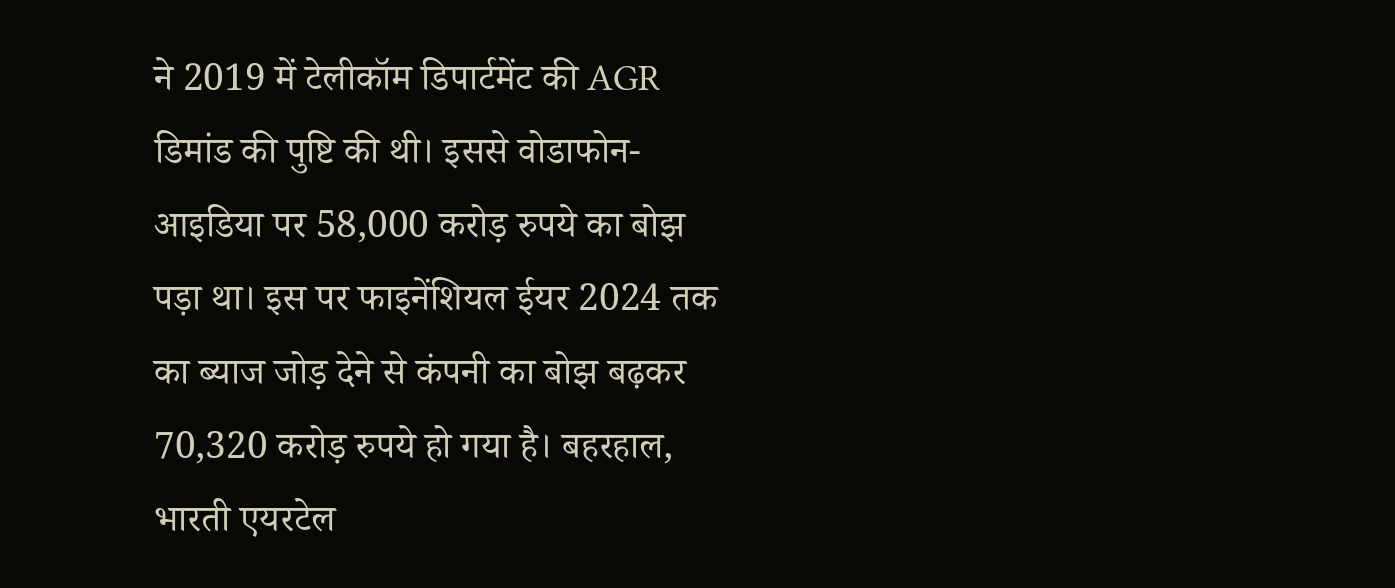ने 2019 में टेलीकॉम डिपार्टमेंट की AGR डिमांड की पुष्टि की थी। इससे वोडाफोन-आइडिया पर 58,000 करोड़ रुपये का बोझ पड़ा था। इस पर फाइनेंशियल ईयर 2024 तक का ब्याज जोड़ देने से कंपनी का बोझ बढ़कर 70,320 करोड़ रुपये हो गया है। बहरहाल, भारती एयरटेल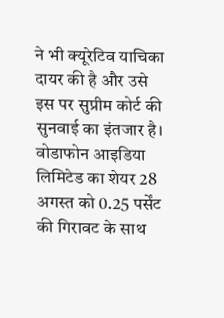ने भी क्यूरेटिव याचिका दायर की है और उसे इस पर सुप्रीम कोर्ट की सुनवाई का इंतजार है। वोडाफोन आइडिया लिमिटेड का शेयर 28 अगस्त को 0.25 पर्सेंट की गिरावट के साथ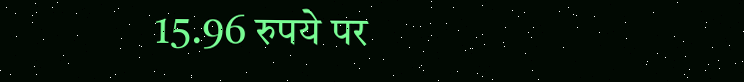15.96 रुपये पर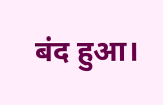बंद हुआ।